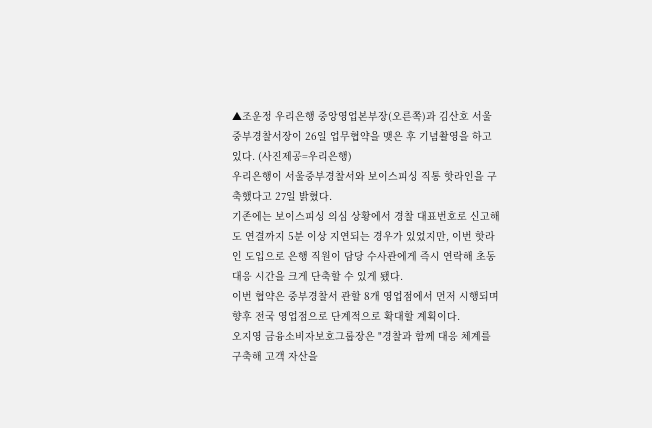▲조운정 우리은행 중앙영업본부장(오른쪽)과 김산호 서울중부경찰서장이 26일 업무협약을 맺은 후 기념촬영을 하고 있다. (사진제공=우리은행)
우리은행이 서울중부경찰서와 보이스피싱 직통 핫라인을 구축했다고 27일 밝혔다.
기존에는 보이스피싱 의심 상황에서 경찰 대표번호로 신고해도 연결까지 5분 이상 지연되는 경우가 있었지만, 이번 핫라인 도입으로 은행 직원이 담당 수사관에게 즉시 연락해 초동 대응 시간을 크게 단축할 수 있게 됐다.
이번 협약은 중부경찰서 관할 8개 영업점에서 먼저 시행되며 향후 전국 영업점으로 단계적으로 확대할 계획이다.
오지영 금융소비자보호그룹장은 "경찰과 함께 대응 체계를 구축해 고객 자산을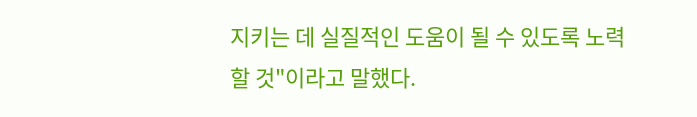지키는 데 실질적인 도움이 될 수 있도록 노력할 것"이라고 말했다.